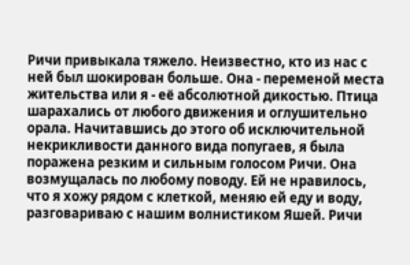Ричи привыкала тяжело. Неизвестно, кто из нас с ней был шокирован больше. Она - переменой места жительства или я - её абсолютной дикостью. Птица шарахались от любого движения и оглушительно орала. Начитавшись до этого об исключительной некрикливости данного вида попугаев, я была поражена резким и сильным голосом Ричи. Она возмущалась по любому поводу. Ей не нравилось, что я хожу рядом с клеткой, меняю ей еду и воду, разговариваю с нашим волнистиком Яшей. Ричи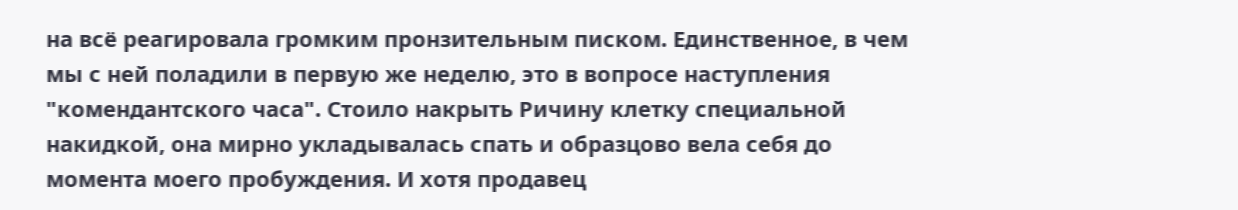на всё реагировала громким пронзительным писком. Единственное, в чем мы с ней поладили в первую же неделю, это в вопросе наступления "комендантского часа". Стоило накрыть Ричину клетку специальной накидкой, она мирно укладывалась спать и образцово вела себя до момента моего пробуждения. И хотя продавец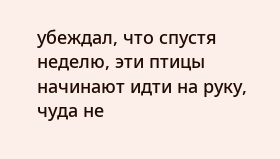убеждал, что спустя неделю, эти птицы начинают идти на руку, чуда не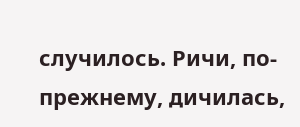случилось. Ричи, по-прежнему, дичилась,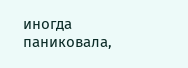иногда паниковала,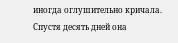иногда оглушительно кричала. Спустя десять дней она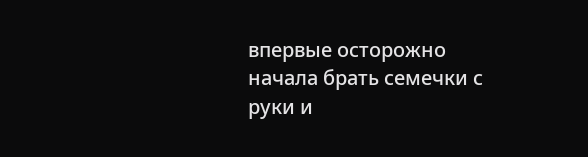впервые осторожно начала брать семечки с руки и